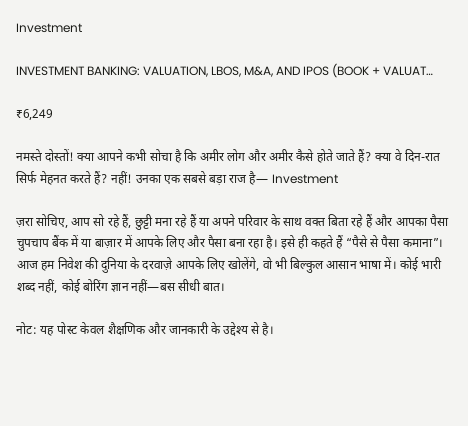Investment

INVESTMENT BANKING: VALUATION, LBOS, M&A, AND IPOS (BOOK + VALUAT…

₹6,249

नमस्ते दोस्तों! क्या आपने कभी सोचा है कि अमीर लोग और अमीर कैसे होते जाते हैं? क्या वे दिन-रात सिर्फ मेहनत करते हैं? नहीं! उनका एक सबसे बड़ा राज है— Investment

ज़रा सोचिए, आप सो रहे हैं, छुट्टी मना रहे हैं या अपने परिवार के साथ वक्त बिता रहे हैं और आपका पैसा चुपचाप बैंक में या बाज़ार में आपके लिए और पैसा बना रहा है। इसे ही कहते हैं “पैसे से पैसा कमाना”। आज हम निवेश की दुनिया के दरवाज़े आपके लिए खोलेंगे, वो भी बिल्कुल आसान भाषा में। कोई भारी शब्द नहीं, कोई बोरिंग ज्ञान नहीं—बस सीधी बात।

नोट: यह पोस्ट केवल शैक्षणिक और जानकारी के उद्देश्य से है।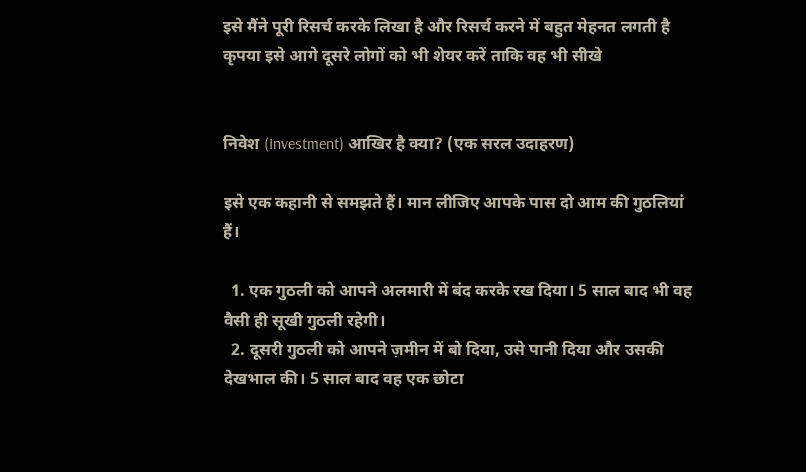इसे मैंने पूरी रिसर्च करके लिखा है और रिसर्च करने में बहुत मेहनत लगती है कृपया इसे आगे दूसरे लोगों को भी शेयर करें ताकि वह भी सीखे


निवेश (Investment) आखिर है क्या? (एक सरल उदाहरण)

इसे एक कहानी से समझते हैं। मान लीजिए आपके पास दो आम की गुठलियां हैं।

  1. एक गुठली को आपने अलमारी में बंद करके रख दिया। 5 साल बाद भी वह वैसी ही सूखी गुठली रहेगी।
  2. दूसरी गुठली को आपने ज़मीन में बो दिया, उसे पानी दिया और उसकी देखभाल की। 5 साल बाद वह एक छोटा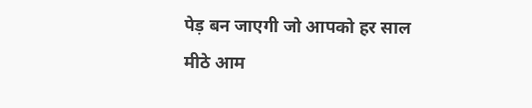पेड़ बन जाएगी जो आपको हर साल मीठे आम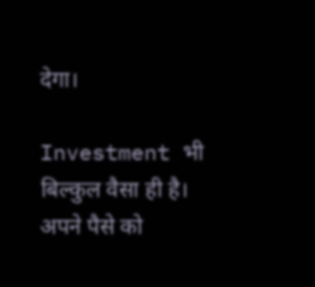देगा।

Investment भी बिल्कुल वैसा ही है। अपने पैसे को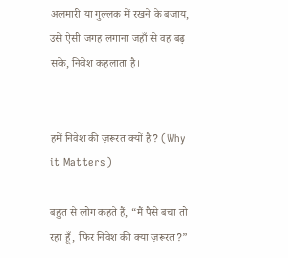अलमारी या गुल्लक में रखने के बजाय, उसे ऐसी जगह लगाना जहाँ से वह बढ़ सके, निवेश कहलाता है।


हमें निवेश की ज़रूरत क्यों है? (Why it Matters)

बहुत से लोग कहते हैं, “मैं पैसे बचा तो रहा हूँ, फिर निवेश की क्या ज़रूरत?”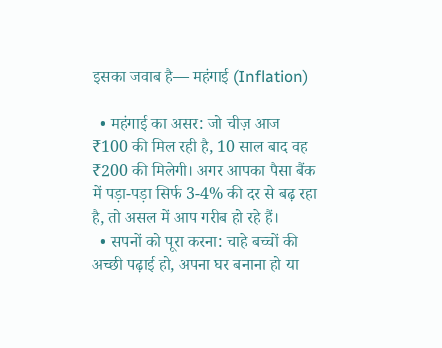इसका जवाब है— महंगाई (Inflation)

  • महंगाई का असर: जो चीज़ आज ₹100 की मिल रही है, 10 साल बाद वह ₹200 की मिलेगी। अगर आपका पैसा बैंक में पड़ा-पड़ा सिर्फ 3-4% की दर से बढ़ रहा है, तो असल में आप गरीब हो रहे हैं।
  • सपनों को पूरा करना: चाहे बच्चों की अच्छी पढ़ाई हो, अपना घर बनाना हो या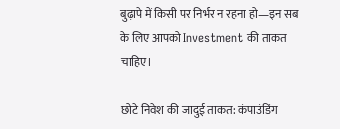बुढ़ापे में किसी पर निर्भर न रहना हो—इन सब के लिए आपको Investment की ताकत चाहिए।

छोटे निवेश की जादुई ताकत: कंपाउंडिंग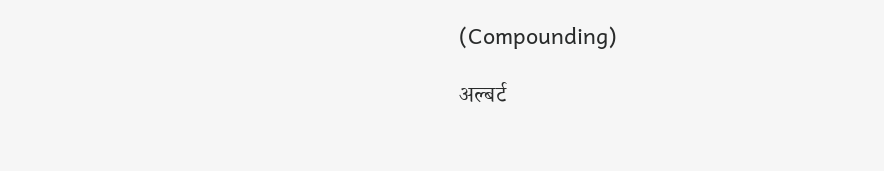(Compounding)

अल्बर्ट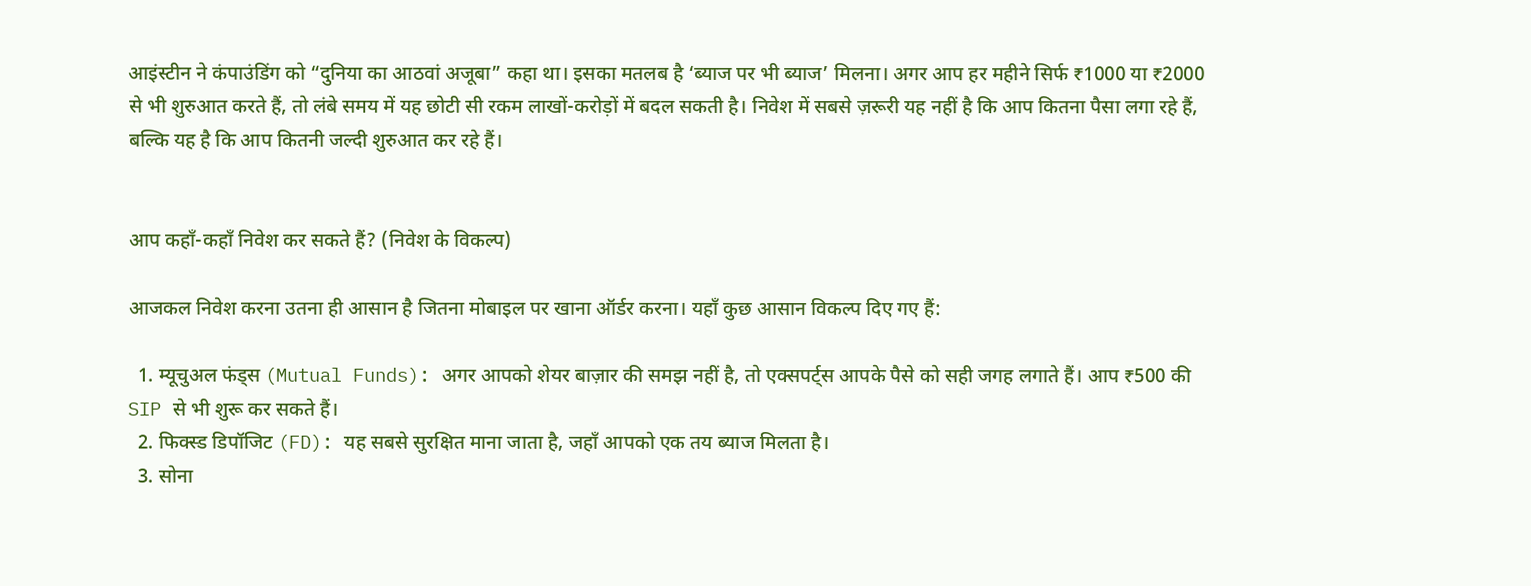आइंस्टीन ने कंपाउंडिंग को “दुनिया का आठवां अजूबा” कहा था। इसका मतलब है ‘ब्याज पर भी ब्याज’ मिलना। अगर आप हर महीने सिर्फ ₹1000 या ₹2000 से भी शुरुआत करते हैं, तो लंबे समय में यह छोटी सी रकम लाखों-करोड़ों में बदल सकती है। निवेश में सबसे ज़रूरी यह नहीं है कि आप कितना पैसा लगा रहे हैं, बल्कि यह है कि आप कितनी जल्दी शुरुआत कर रहे हैं।


आप कहाँ-कहाँ निवेश कर सकते हैं? (निवेश के विकल्प)

आजकल निवेश करना उतना ही आसान है जितना मोबाइल पर खाना ऑर्डर करना। यहाँ कुछ आसान विकल्प दिए गए हैं:

  1. म्यूचुअल फंड्स (Mutual Funds): अगर आपको शेयर बाज़ार की समझ नहीं है, तो एक्सपर्ट्स आपके पैसे को सही जगह लगाते हैं। आप ₹500 की SIP से भी शुरू कर सकते हैं।
  2. फिक्स्ड डिपॉजिट (FD): यह सबसे सुरक्षित माना जाता है, जहाँ आपको एक तय ब्याज मिलता है।
  3. सोना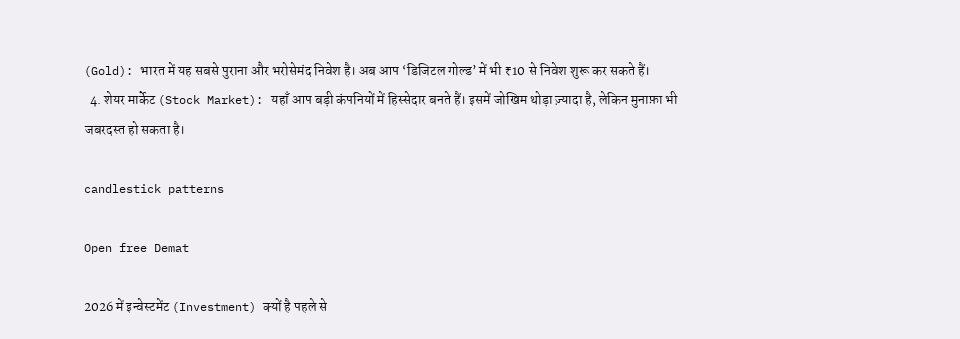(Gold): भारत में यह सबसे पुराना और भरोसेमंद निवेश है। अब आप ‘डिजिटल गोल्ड’ में भी ₹10 से निवेश शुरू कर सकते हैं।
  4. शेयर मार्केट (Stock Market): यहाँ आप बड़ी कंपनियों में हिस्सेदार बनते हैं। इसमें जोखिम थोड़ा ज़्यादा है, लेकिन मुनाफ़ा भी जबरदस्त हो सकता है।

candlestick patterns

Open free Demat

2026 में इन्वेस्टमेंट (Investment) क्यों है पहले से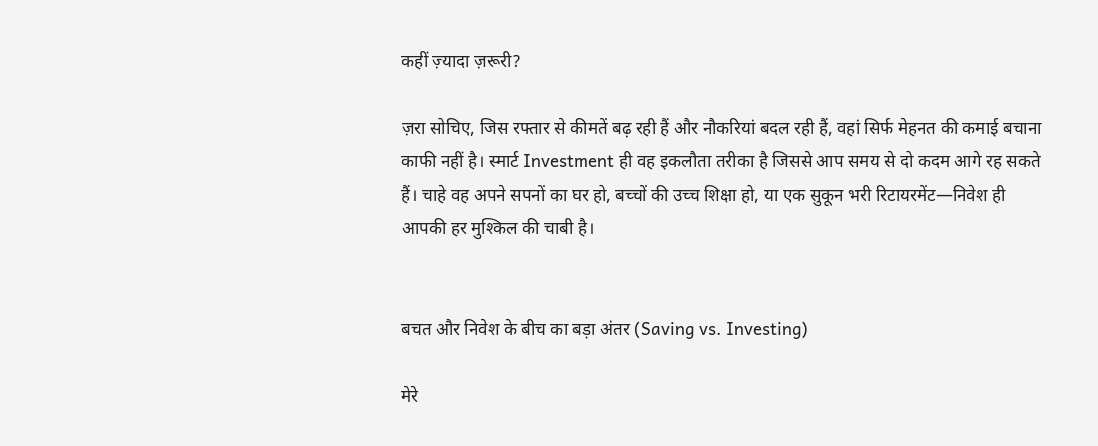कहीं ज़्यादा ज़रूरी?

ज़रा सोचिए, जिस रफ्तार से कीमतें बढ़ रही हैं और नौकरियां बदल रही हैं, वहां सिर्फ मेहनत की कमाई बचाना काफी नहीं है। स्मार्ट Investment ही वह इकलौता तरीका है जिससे आप समय से दो कदम आगे रह सकते हैं। चाहे वह अपने सपनों का घर हो, बच्चों की उच्च शिक्षा हो, या एक सुकून भरी रिटायरमेंट—निवेश ही आपकी हर मुश्किल की चाबी है।


बचत और निवेश के बीच का बड़ा अंतर (Saving vs. Investing)

मेरे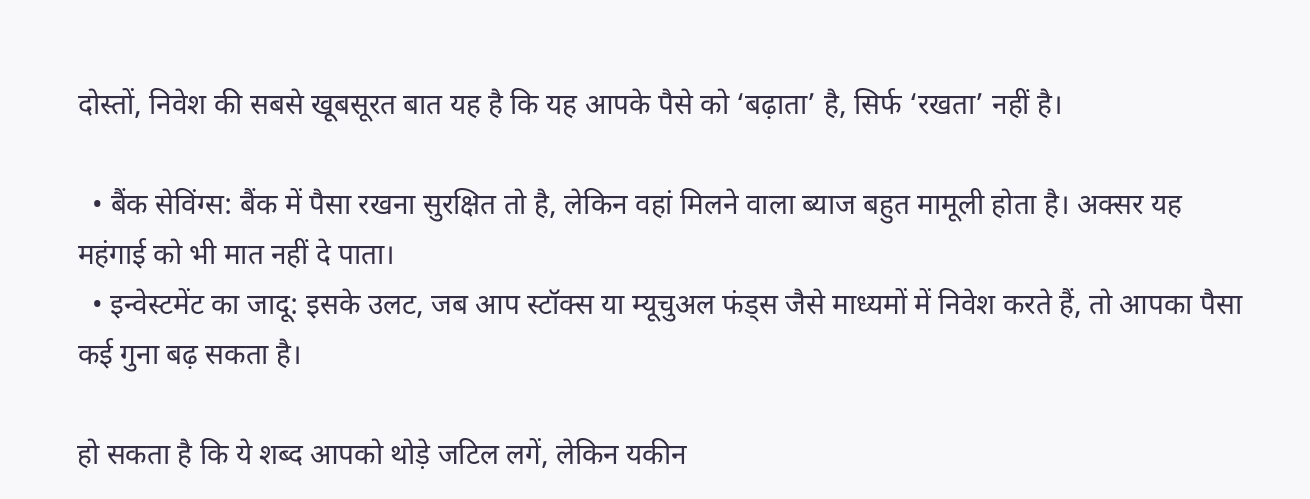दोस्तों, निवेश की सबसे खूबसूरत बात यह है कि यह आपके पैसे को ‘बढ़ाता’ है, सिर्फ ‘रखता’ नहीं है।

  • बैंक सेविंग्स: बैंक में पैसा रखना सुरक्षित तो है, लेकिन वहां मिलने वाला ब्याज बहुत मामूली होता है। अक्सर यह महंगाई को भी मात नहीं दे पाता।
  • इन्वेस्टमेंट का जादू: इसके उलट, जब आप स्टॉक्स या म्यूचुअल फंड्स जैसे माध्यमों में निवेश करते हैं, तो आपका पैसा कई गुना बढ़ सकता है।

हो सकता है कि ये शब्द आपको थोड़े जटिल लगें, लेकिन यकीन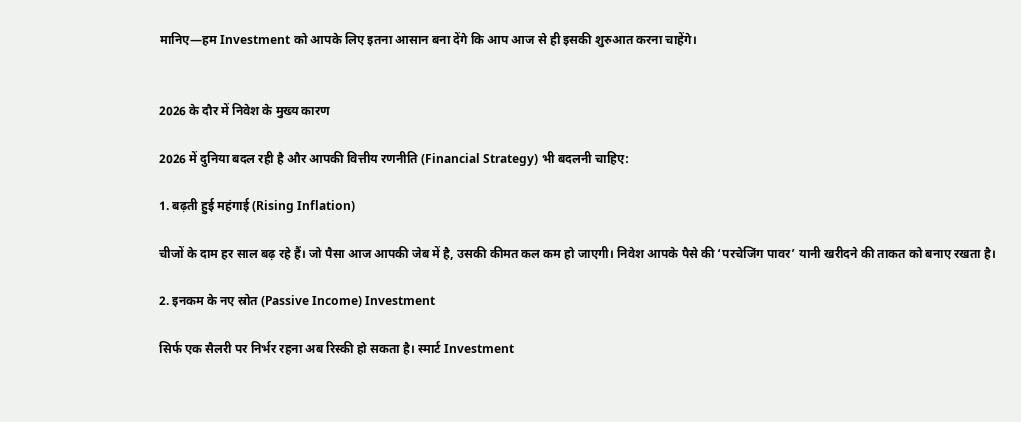मानिए—हम Investment को आपके लिए इतना आसान बना देंगे कि आप आज से ही इसकी शुरुआत करना चाहेंगे।


2026 के दौर में निवेश के मुख्य कारण

2026 में दुनिया बदल रही है और आपकी वित्तीय रणनीति (Financial Strategy) भी बदलनी चाहिए:

1. बढ़ती हुई महंगाई (Rising Inflation)

चीजों के दाम हर साल बढ़ रहे हैं। जो पैसा आज आपकी जेब में है, उसकी कीमत कल कम हो जाएगी। निवेश आपके पैसे की ‘परचेजिंग पावर’ यानी खरीदने की ताकत को बनाए रखता है।

2. इनकम के नए स्रोत (Passive Income) Investment

सिर्फ एक सैलरी पर निर्भर रहना अब रिस्की हो सकता है। स्मार्ट Investment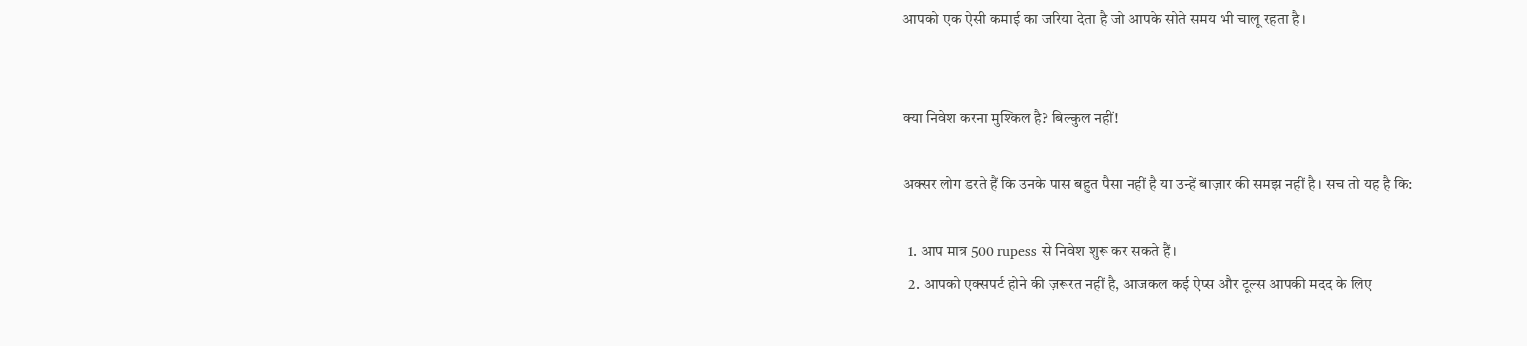आपको एक ऐसी कमाई का जरिया देता है जो आपके सोते समय भी चालू रहता है।


क्या निवेश करना मुश्किल है? बिल्कुल नहीं!

अक्सर लोग डरते हैं कि उनके पास बहुत पैसा नहीं है या उन्हें बाज़ार की समझ नहीं है। सच तो यह है कि:

  1. आप मात्र 500 rupess से निवेश शुरू कर सकते हैं।
  2. आपको एक्सपर्ट होने की ज़रूरत नहीं है, आजकल कई ऐप्स और टूल्स आपकी मदद के लिए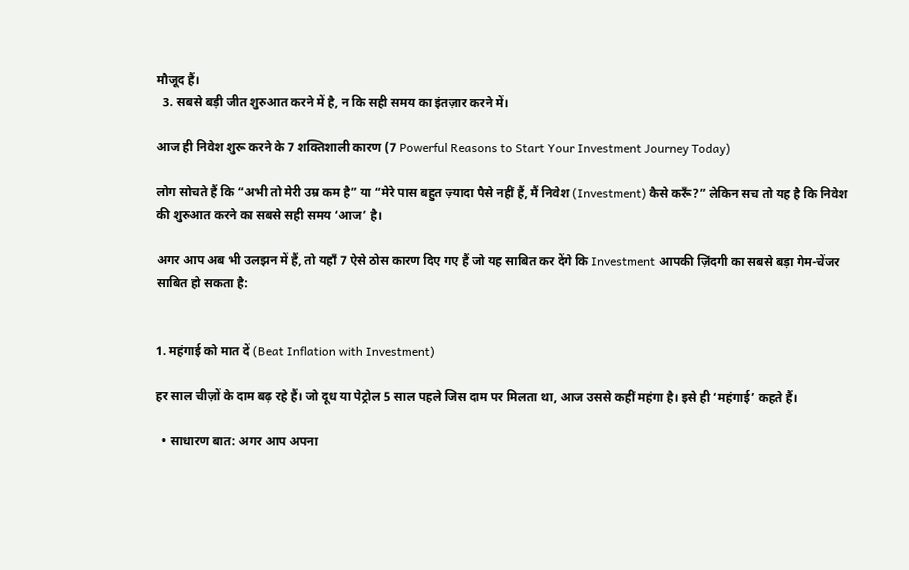मौजूद हैं।
  3. सबसे बड़ी जीत शुरुआत करने में है, न कि सही समय का इंतज़ार करने में।

आज ही निवेश शुरू करने के 7 शक्तिशाली कारण (7 Powerful Reasons to Start Your Investment Journey Today)

लोग सोचते हैं कि “अभी तो मेरी उम्र कम है” या “मेरे पास बहुत ज़्यादा पैसे नहीं हैं, मैं निवेश (Investment) कैसे करूँ?” लेकिन सच तो यह है कि निवेश की शुरुआत करने का सबसे सही समय ‘आज’ है।

अगर आप अब भी उलझन में हैं, तो यहाँ 7 ऐसे ठोस कारण दिए गए हैं जो यह साबित कर देंगे कि Investment आपकी ज़िंदगी का सबसे बड़ा गेम-चेंजर साबित हो सकता है:


1. महंगाई को मात दें (Beat Inflation with Investment)

हर साल चीज़ों के दाम बढ़ रहे हैं। जो दूध या पेट्रोल 5 साल पहले जिस दाम पर मिलता था, आज उससे कहीं महंगा है। इसे ही ‘महंगाई’ कहते हैं।

  • साधारण बात: अगर आप अपना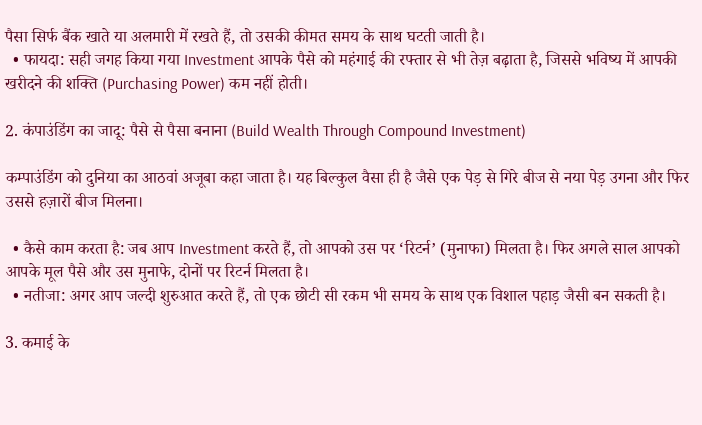पैसा सिर्फ बैंक खाते या अलमारी में रखते हैं, तो उसकी कीमत समय के साथ घटती जाती है।
  • फायदा: सही जगह किया गया Investment आपके पैसे को महंगाई की रफ्तार से भी तेज़ बढ़ाता है, जिससे भविष्य में आपकी खरीदने की शक्ति (Purchasing Power) कम नहीं होती।

2. कंपाउंडिंग का जादू: पैसे से पैसा बनाना (Build Wealth Through Compound Investment)

कम्पाउंडिंग को दुनिया का आठवां अजूबा कहा जाता है। यह बिल्कुल वैसा ही है जैसे एक पेड़ से गिरे बीज से नया पेड़ उगना और फिर उससे हज़ारों बीज मिलना।

  • कैसे काम करता है: जब आप Investment करते हैं, तो आपको उस पर ‘रिटर्न’ (मुनाफा) मिलता है। फिर अगले साल आपको आपके मूल पैसे और उस मुनाफे, दोनों पर रिटर्न मिलता है।
  • नतीजा: अगर आप जल्दी शुरुआत करते हैं, तो एक छोटी सी रकम भी समय के साथ एक विशाल पहाड़ जैसी बन सकती है।

3. कमाई के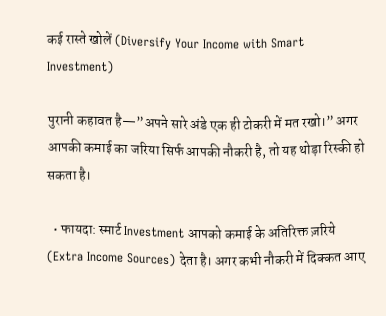कई रास्ते खोलें (Diversify Your Income with Smart Investment)

पुरानी कहावत है—”अपने सारे अंडे एक ही टोकरी में मत रखो।” अगर आपकी कमाई का जरिया सिर्फ आपकी नौकरी है, तो यह थोड़ा रिस्की हो सकता है।

  • फायदा: स्मार्ट Investment आपको कमाई के अतिरिक्त ज़रिये (Extra Income Sources) देता है। अगर कभी नौकरी में दिक्कत आए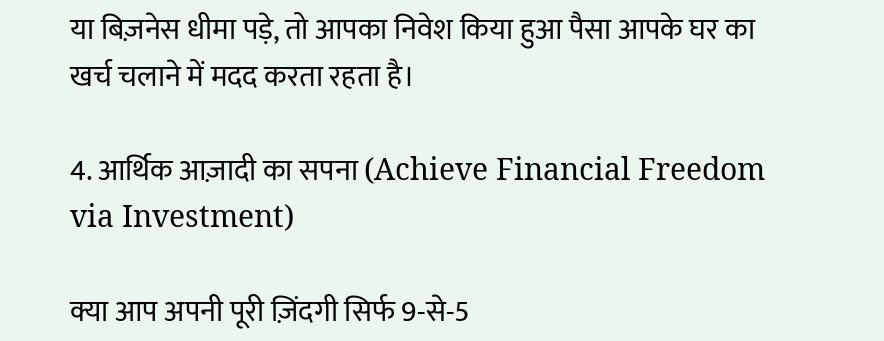या बिज़नेस धीमा पड़े, तो आपका निवेश किया हुआ पैसा आपके घर का खर्च चलाने में मदद करता रहता है।

4. आर्थिक आज़ादी का सपना (Achieve Financial Freedom via Investment)

क्या आप अपनी पूरी ज़िंदगी सिर्फ 9-से-5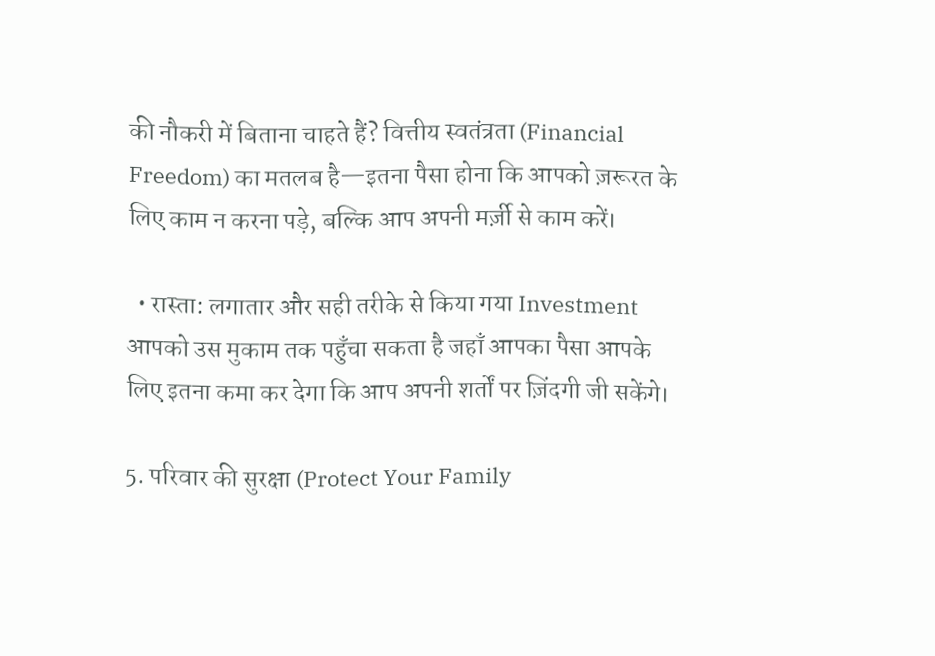की नौकरी में बिताना चाहते हैं? वित्तीय स्वतंत्रता (Financial Freedom) का मतलब है—इतना पैसा होना कि आपको ज़रूरत के लिए काम न करना पड़े, बल्कि आप अपनी मर्ज़ी से काम करें।

  • रास्ता: लगातार और सही तरीके से किया गया Investment आपको उस मुकाम तक पहुँचा सकता है जहाँ आपका पैसा आपके लिए इतना कमा कर देगा कि आप अपनी शर्तों पर ज़िंदगी जी सकेंगे।

5. परिवार की सुरक्षा (Protect Your Family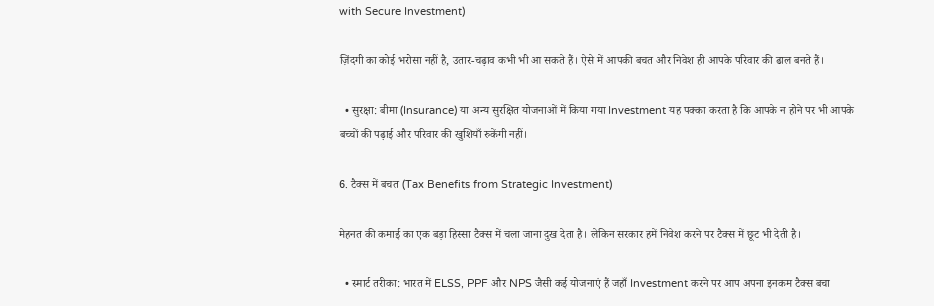with Secure Investment)

ज़िंदगी का कोई भरोसा नहीं है, उतार-चढ़ाव कभी भी आ सकते हैं। ऐसे में आपकी बचत और निवेश ही आपके परिवार की ढाल बनते हैं।

  • सुरक्षा: बीमा (Insurance) या अन्य सुरक्षित योजनाओं में किया गया Investment यह पक्का करता है कि आपके न होने पर भी आपके बच्चों की पढ़ाई और परिवार की खुशियाँ रुकेंगी नहीं।

6. टैक्स में बचत (Tax Benefits from Strategic Investment)

मेहनत की कमाई का एक बड़ा हिस्सा टैक्स में चला जाना दुख देता है। लेकिन सरकार हमें निवेश करने पर टैक्स में छूट भी देती है।

  • स्मार्ट तरीका: भारत में ELSS, PPF और NPS जैसी कई योजनाएं हैं जहाँ Investment करने पर आप अपना इनकम टैक्स बचा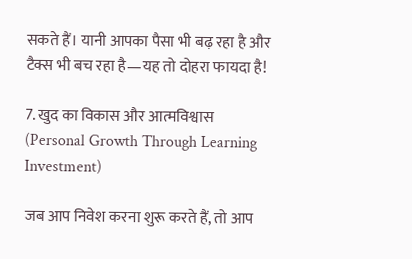सकते हैं। यानी आपका पैसा भी बढ़ रहा है और टैक्स भी बच रहा है—यह तो दोहरा फायदा है!

7. खुद का विकास और आत्मविश्वास (Personal Growth Through Learning Investment)

जब आप निवेश करना शुरू करते हैं, तो आप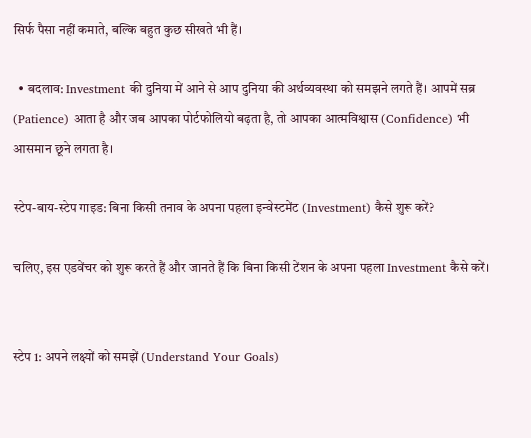सिर्फ पैसा नहीं कमाते, बल्कि बहुत कुछ सीखते भी हैं।

  • बदलाव: Investment की दुनिया में आने से आप दुनिया की अर्थव्यवस्था को समझने लगते हैं। आपमें सब्र (Patience) आता है और जब आपका पोर्टफोलियो बढ़ता है, तो आपका आत्मविश्वास (Confidence) भी आसमान छूने लगता है।

स्टेप-बाय-स्टेप गाइड: बिना किसी तनाव के अपना पहला इन्वेस्टमेंट (Investment) कैसे शुरू करें?

चलिए, इस एडवेंचर को शुरू करते हैं और जानते हैं कि बिना किसी टेंशन के अपना पहला Investment कैसे करें।


स्टेप 1: अपने लक्ष्यों को समझें (Understand Your Goals)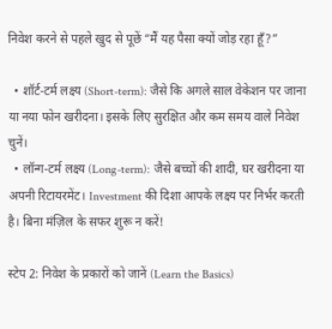निवेश करने से पहले खुद से पूछें “मैं यह पैसा क्यों जोड़ रहा हूँ?”

  • शॉर्ट-टर्म लक्ष्य (Short-term): जैसे कि अगले साल वेकेशन पर जाना या नया फोन खरीदना। इसके लिए सुरक्षित और कम समय वाले निवेश चुनें।
  • लॉन्ग-टर्म लक्ष्य (Long-term): जैसे बच्चों की शादी, घर खरीदना या अपनी रिटायरमेंट। Investment की दिशा आपके लक्ष्य पर निर्भर करती है। बिना मंज़िल के सफर शुरू न करें!

स्टेप 2: निवेश के प्रकारों को जानें (Learn the Basics)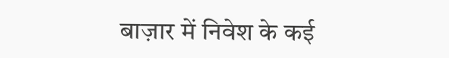बाज़ार में निवेश के कई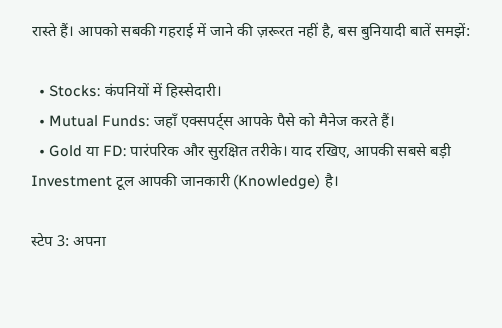रास्ते हैं। आपको सबकी गहराई में जाने की ज़रूरत नहीं है, बस बुनियादी बातें समझें:

  • Stocks: कंपनियों में हिस्सेदारी।
  • Mutual Funds: जहाँ एक्सपर्ट्स आपके पैसे को मैनेज करते हैं।
  • Gold या FD: पारंपरिक और सुरक्षित तरीके। याद रखिए, आपकी सबसे बड़ी Investment टूल आपकी जानकारी (Knowledge) है।

स्टेप 3: अपना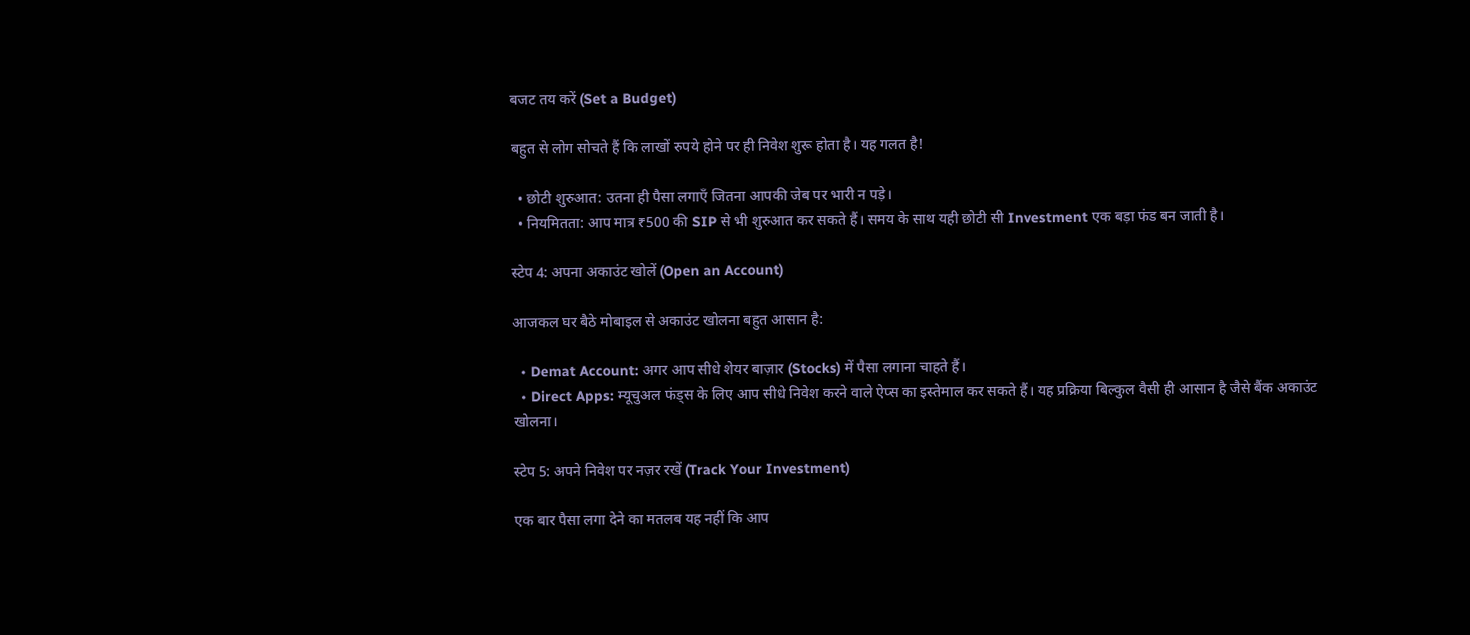बजट तय करें (Set a Budget)

बहुत से लोग सोचते हैं कि लाखों रुपये होने पर ही निवेश शुरू होता है। यह गलत है!

  • छोटी शुरुआत: उतना ही पैसा लगाएँ जितना आपकी जेब पर भारी न पड़े।
  • नियमितता: आप मात्र ₹500 की SIP से भी शुरुआत कर सकते हैं। समय के साथ यही छोटी सी Investment एक बड़ा फंड बन जाती है।

स्टेप 4: अपना अकाउंट खोलें (Open an Account)

आजकल घर बैठे मोबाइल से अकाउंट खोलना बहुत आसान है:

  • Demat Account: अगर आप सीधे शेयर बाज़ार (Stocks) में पैसा लगाना चाहते हैं।
  • Direct Apps: म्यूचुअल फंड्स के लिए आप सीधे निवेश करने वाले ऐप्स का इस्तेमाल कर सकते हैं। यह प्रक्रिया बिल्कुल वैसी ही आसान है जैसे बैंक अकाउंट खोलना।

स्टेप 5: अपने निवेश पर नज़र रखें (Track Your Investment)

एक बार पैसा लगा देने का मतलब यह नहीं कि आप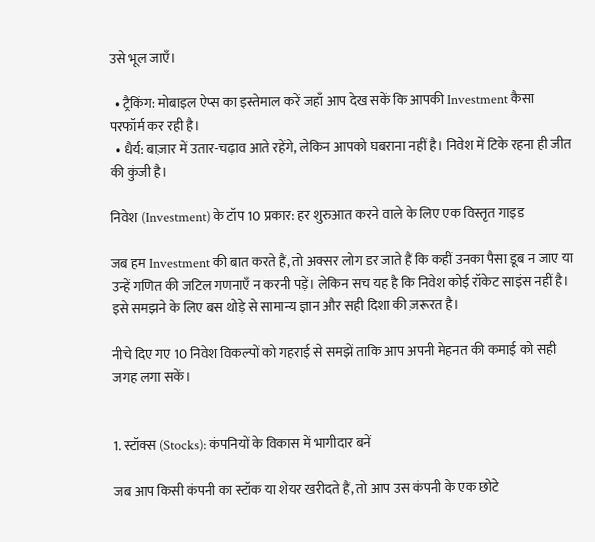उसे भूल जाएँ।

  • ट्रैकिंग: मोबाइल ऐप्स का इस्तेमाल करें जहाँ आप देख सकें कि आपकी Investment कैसा परफॉर्म कर रही है।
  • धैर्य: बाज़ार में उतार-चढ़ाव आते रहेंगे, लेकिन आपको घबराना नहीं है। निवेश में टिके रहना ही जीत की कुंजी है।

निवेश (Investment) के टॉप 10 प्रकार: हर शुरुआत करने वाले के लिए एक विस्तृत गाइड

जब हम Investment की बात करते हैं, तो अक्सर लोग डर जाते हैं कि कहीं उनका पैसा डूब न जाए या उन्हें गणित की जटिल गणनाएँ न करनी पड़ें। लेकिन सच यह है कि निवेश कोई रॉकेट साइंस नहीं है। इसे समझने के लिए बस थोड़े से सामान्य ज्ञान और सही दिशा की ज़रूरत है।

नीचे दिए गए 10 निवेश विकल्पों को गहराई से समझें ताकि आप अपनी मेहनत की कमाई को सही जगह लगा सकें।


1. स्टॉक्स (Stocks): कंपनियों के विकास में भागीदार बनें

जब आप किसी कंपनी का स्टॉक या शेयर खरीदते हैं, तो आप उस कंपनी के एक छोटे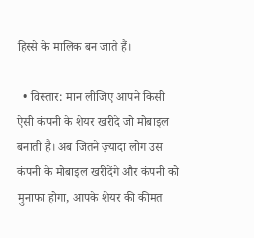हिस्से के मालिक बन जाते हैं।

  • विस्तार: मान लीजिए आपने किसी ऐसी कंपनी के शेयर खरीदे जो मोबाइल बनाती है। अब जितने ज़्यादा लोग उस कंपनी के मोबाइल खरीदेंगे और कंपनी को मुनाफा होगा, आपके शेयर की कीमत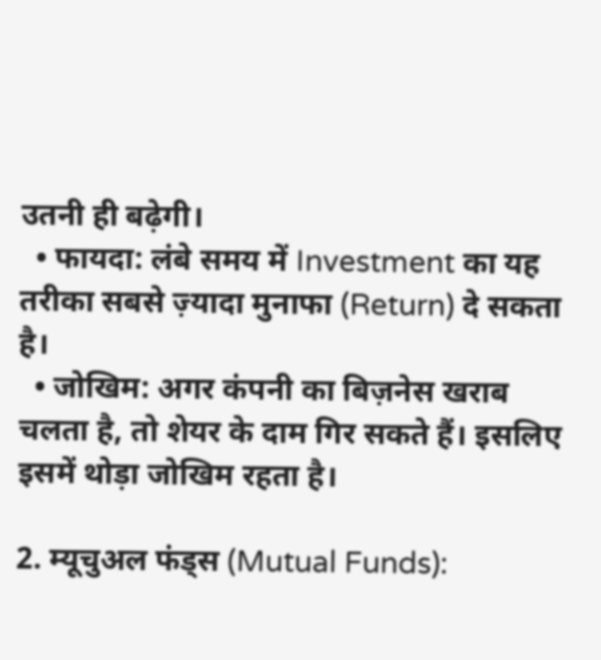उतनी ही बढ़ेगी।
  • फायदा: लंबे समय में Investment का यह तरीका सबसे ज़्यादा मुनाफा (Return) दे सकता है।
  • जोखिम: अगर कंपनी का बिज़नेस खराब चलता है, तो शेयर के दाम गिर सकते हैं। इसलिए इसमें थोड़ा जोखिम रहता है।

2. म्यूचुअल फंड्स (Mutual Funds):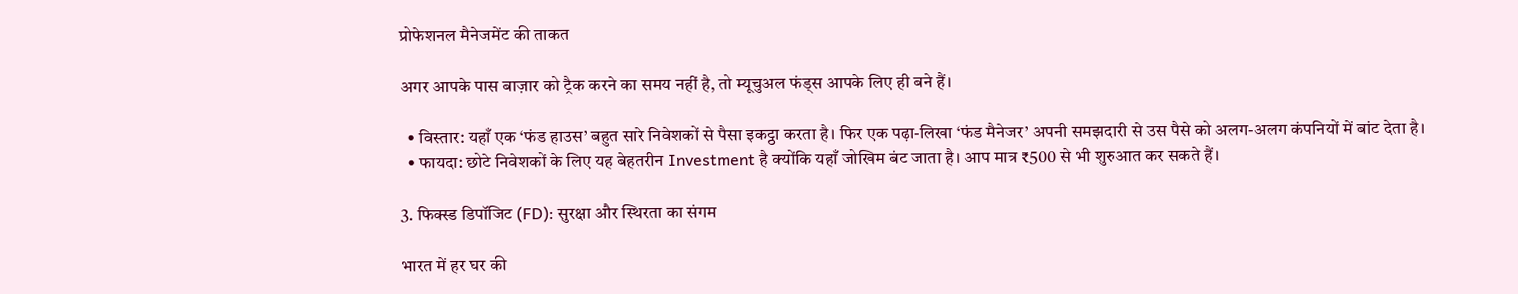प्रोफेशनल मैनेजमेंट की ताकत

अगर आपके पास बाज़ार को ट्रैक करने का समय नहीं है, तो म्यूचुअल फंड्स आपके लिए ही बने हैं।

  • विस्तार: यहाँ एक ‘फंड हाउस’ बहुत सारे निवेशकों से पैसा इकट्ठा करता है। फिर एक पढ़ा-लिखा ‘फंड मैनेजर’ अपनी समझदारी से उस पैसे को अलग-अलग कंपनियों में बांट देता है।
  • फायदा: छोटे निवेशकों के लिए यह बेहतरीन Investment है क्योंकि यहाँ जोखिम बंट जाता है। आप मात्र ₹500 से भी शुरुआत कर सकते हैं।

3. फिक्स्ड डिपॉजिट (FD): सुरक्षा और स्थिरता का संगम

भारत में हर घर की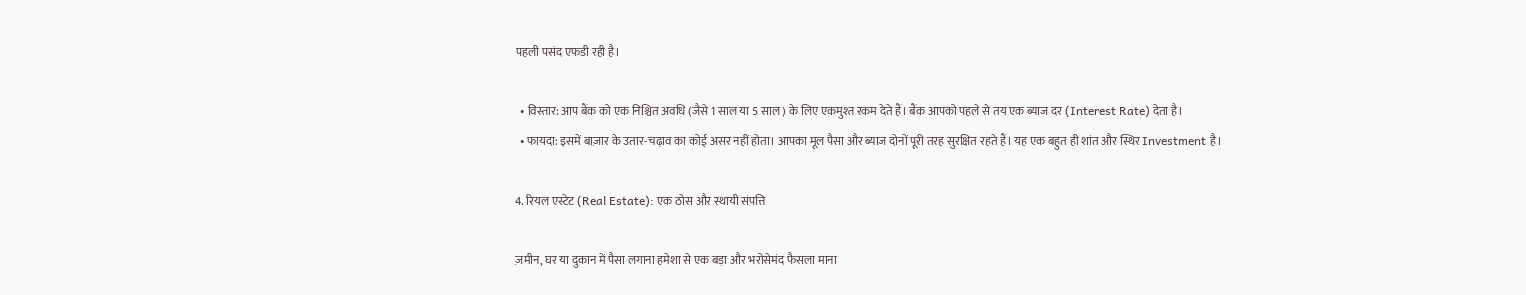पहली पसंद एफडी रही है।

  • विस्तार: आप बैंक को एक निश्चित अवधि (जैसे 1 साल या 5 साल) के लिए एकमुश्त रकम देते हैं। बैंक आपको पहले से तय एक ब्याज दर (Interest Rate) देता है।
  • फायदा: इसमें बाज़ार के उतार-चढ़ाव का कोई असर नहीं होता। आपका मूल पैसा और ब्याज दोनों पूरी तरह सुरक्षित रहते हैं। यह एक बहुत ही शांत और स्थिर Investment है।

4. रियल एस्टेट (Real Estate): एक ठोस और स्थायी संपत्ति

ज़मीन, घर या दुकान में पैसा लगाना हमेशा से एक बड़ा और भरोसेमंद फैसला माना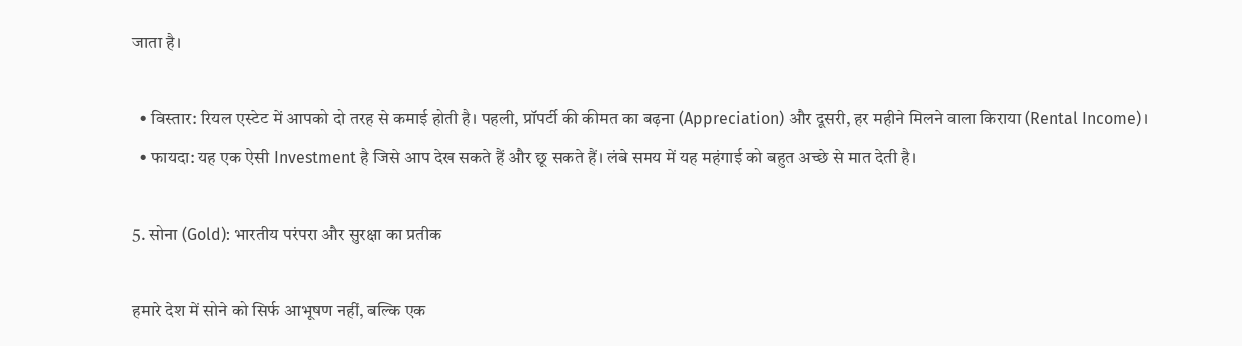जाता है।

  • विस्तार: रियल एस्टेट में आपको दो तरह से कमाई होती है। पहली, प्रॉपर्टी की कीमत का बढ़ना (Appreciation) और दूसरी, हर महीने मिलने वाला किराया (Rental Income)।
  • फायदा: यह एक ऐसी Investment है जिसे आप देख सकते हैं और छू सकते हैं। लंबे समय में यह महंगाई को बहुत अच्छे से मात देती है।

5. सोना (Gold): भारतीय परंपरा और सुरक्षा का प्रतीक

हमारे देश में सोने को सिर्फ आभूषण नहीं, बल्कि एक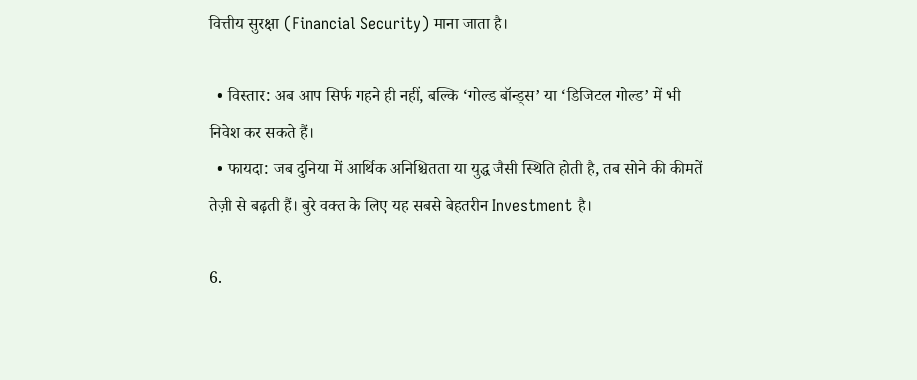वित्तीय सुरक्षा (Financial Security) माना जाता है।

  • विस्तार: अब आप सिर्फ गहने ही नहीं, बल्कि ‘गोल्ड बॉन्ड्स’ या ‘डिजिटल गोल्ड’ में भी निवेश कर सकते हैं।
  • फायदा: जब दुनिया में आर्थिक अनिश्चितता या युद्ध जैसी स्थिति होती है, तब सोने की कीमतें तेज़ी से बढ़ती हैं। बुरे वक्त के लिए यह सबसे बेहतरीन Investment है।

6.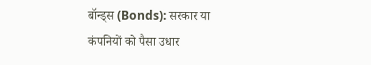बॉन्ड्स (Bonds): सरकार या कंपनियों को पैसा उधार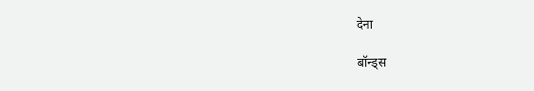देना

बॉन्ड्स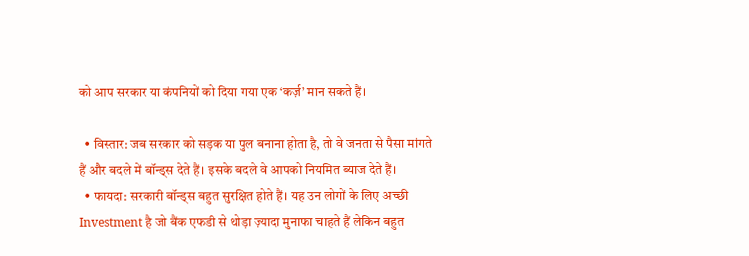को आप सरकार या कंपनियों को दिया गया एक ‘कर्ज़’ मान सकते हैं।

  • विस्तार: जब सरकार को सड़क या पुल बनाना होता है, तो वे जनता से पैसा मांगते हैं और बदले में बॉन्ड्स देते हैं। इसके बदले वे आपको नियमित ब्याज देते हैं।
  • फायदा: सरकारी बॉन्ड्स बहुत सुरक्षित होते हैं। यह उन लोगों के लिए अच्छी Investment है जो बैंक एफडी से थोड़ा ज़्यादा मुनाफा चाहते हैं लेकिन बहुत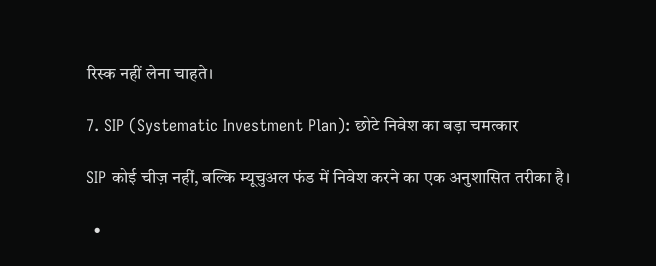रिस्क नहीं लेना चाहते।

7. SIP (Systematic Investment Plan): छोटे निवेश का बड़ा चमत्कार

SIP कोई चीज़ नहीं, बल्कि म्यूचुअल फंड में निवेश करने का एक अनुशासित तरीका है।

  •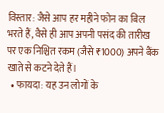विस्तार: जैसे आप हर महीने फोन का बिल भरते हैं, वैसे ही आप अपनी पसंद की तारीख पर एक निश्चित रकम (जैसे ₹1000) अपने बैंक खाते से कटने देते हैं।
  • फायदा: यह उन लोगों के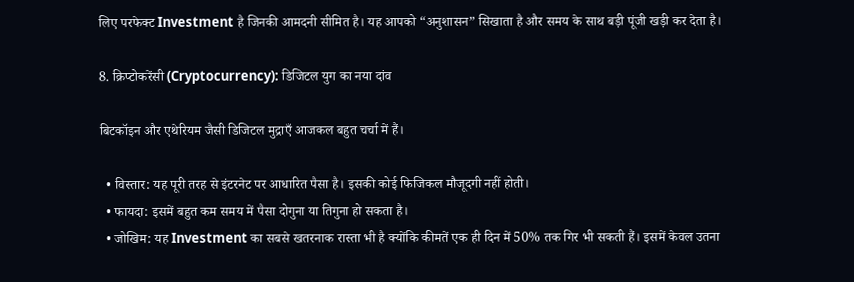लिए परफेक्ट Investment है जिनकी आमदनी सीमित है। यह आपको “अनुशासन” सिखाता है और समय के साथ बड़ी पूंजी खड़ी कर देता है।

8. क्रिप्टोकरेंसी (Cryptocurrency): डिजिटल युग का नया दांव

बिटकॉइन और एथेरियम जैसी डिजिटल मुद्राएँ आजकल बहुत चर्चा में हैं।

  • विस्तार: यह पूरी तरह से इंटरनेट पर आधारित पैसा है। इसकी कोई फिजिकल मौजूदगी नहीं होती।
  • फायदा: इसमें बहुत कम समय में पैसा दोगुना या तिगुना हो सकता है।
  • जोखिम: यह Investment का सबसे खतरनाक रास्ता भी है क्योंकि कीमतें एक ही दिन में 50% तक गिर भी सकती हैं। इसमें केवल उतना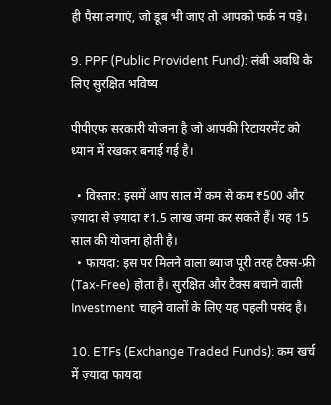ही पैसा लगाएं, जो डूब भी जाए तो आपको फर्क न पड़े।

9. PPF (Public Provident Fund): लंबी अवधि के लिए सुरक्षित भविष्य

पीपीएफ सरकारी योजना है जो आपकी रिटायरमेंट को ध्यान में रखकर बनाई गई है।

  • विस्तार: इसमें आप साल में कम से कम ₹500 और ज़्यादा से ज़्यादा ₹1.5 लाख जमा कर सकते हैं। यह 15 साल की योजना होती है।
  • फायदा: इस पर मिलने वाला ब्याज पूरी तरह टैक्स-फ्री (Tax-Free) होता है। सुरक्षित और टैक्स बचाने वाली Investment चाहने वालों के लिए यह पहली पसंद है।

10. ETFs (Exchange Traded Funds): कम खर्च में ज़्यादा फायदा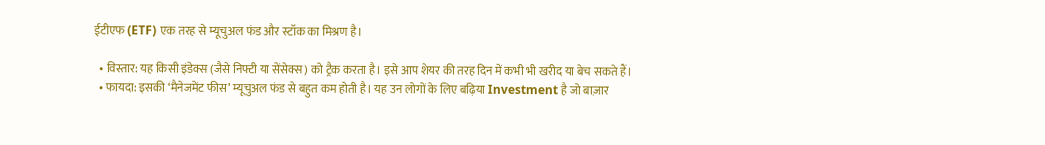ईटीएफ (ETF) एक तरह से म्यूचुअल फंड और स्टॉक का मिश्रण है।

  • विस्तार: यह किसी इंडेक्स (जैसे निफ्टी या सेंसेक्स) को ट्रैक करता है। इसे आप शेयर की तरह दिन में कभी भी खरीद या बेच सकते हैं।
  • फायदा: इसकी ‘मैनेजमेंट फीस’ म्यूचुअल फंड से बहुत कम होती है। यह उन लोगों के लिए बढ़िया Investment है जो बाज़ार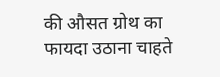की औसत ग्रोथ का फायदा उठाना चाहते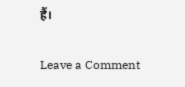हैं।

Leave a Comment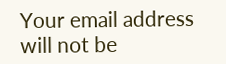Your email address will not be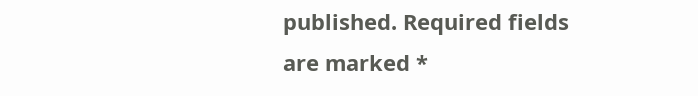published. Required fields are marked *